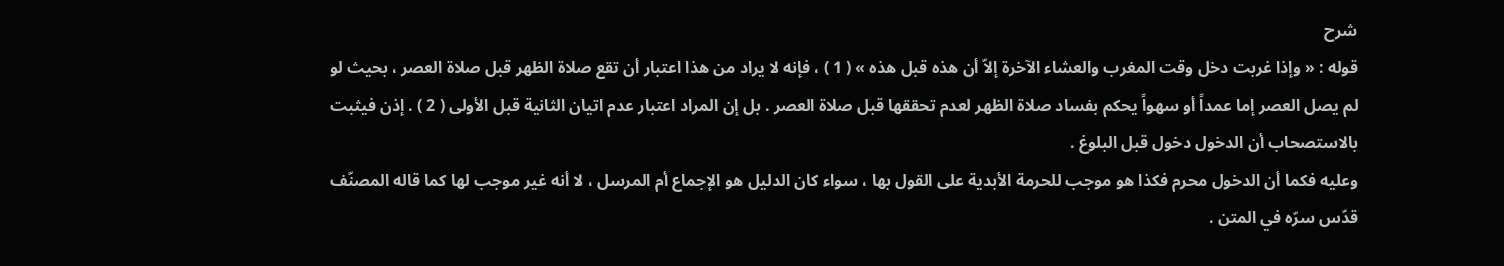شرح
قوله : « وإذا غربت دخل وقت المغرب والعشاء الآخرة إلاّ أن هذه قبل هذه » ( 1 ) ، فإنه لا يراد من هذا اعتبار أن تقع صلاة الظهر قبل صلاة العصر ، بحيث لو لم يصل العصر إما عمداً أو سهواً يحكم بفساد صلاة الظهر لعدم تحققها قبل صلاة العصر . بل إن المراد اعتبار عدم اتيان الثانية قبل الأولى ( 2 ) . إذن فيثبت بالاستصحاب أن الدخول دخول قبل البلوغ .
وعليه فكما أن الدخول محرم فكذا هو موجب للحرمة الأبدية على القول بها ، سواء كان الدليل هو الإجماع أم المرسل ، لا أنه غير موجب لها كما قاله المصنّف قدّس سرّه في المتن .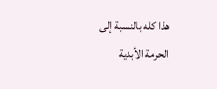هذا كله بالنسبة إلى الحرمة الأبدية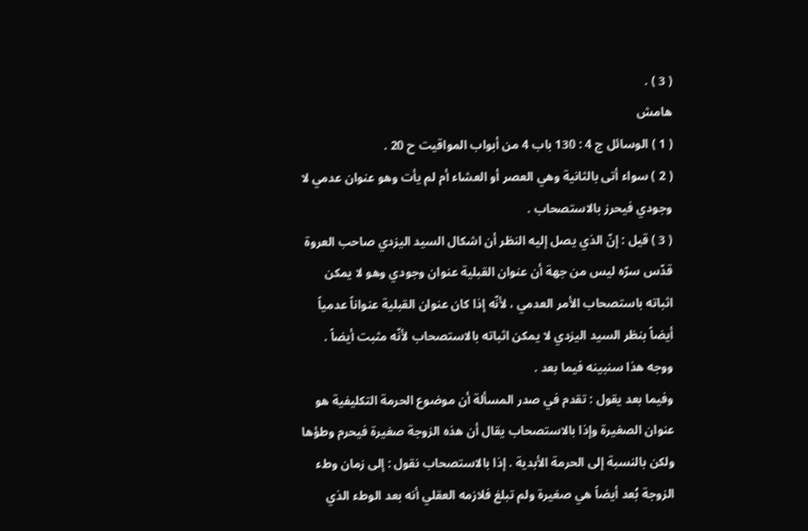( 3 ) .
هامش
( 1 ) الوسائل ج 4 : 130 باب 4 من أبواب المواقيت ح 20 .
( 2 ) سواء أتى بالثانية وهي العصر أو العشاء أم لم يأت وهو عنوان عدمي لا وجودي فيحرز بالاستصحاب .
( 3 ) قيل : إنّ الذي يصل إليه النظر أن اشكال السيد اليزدي صاحب العروة قدّس سرّه ليس من جهة أن عنوان القبلية عنوان وجودي وهو لا يمكن اثباته باستصحاب الأمر العدمي ، لأنّه إذا كان عنوان القبلية عنواناً عدمياً أيضاً بنظر السيد اليزدي لا يمكن اثباته بالاستصحاب لأنّه مثبت أيضاً . ووجه هذا سنبينه فيما بعد .
وفيما بعد يقول : تقدم في صدر المسألة أن موضوع الحرمة التكليفية هو عنوان الصغيرة وإذا بالاستصحاب يقال أن هذه الزوجة صغيرة فيحرم وطؤها ولكن بالنسبة إلى الحرمة الأبدية . إذا بالاستصحاب نقول : إلى زمان وطء الزوجة بُعد أيضاً هي صغيرة ولم تبلغ فلازمه العقلي أنه بعد الوطء الذي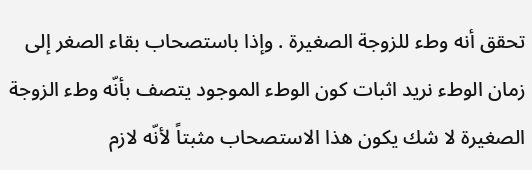تحقق أنه وطء للزوجة الصغيرة . وإذا باستصحاب بقاء الصغر إلى زمان الوطء نريد اثبات كون الوطء الموجود يتصف بأنّه وطء الزوجة الصغيرة لا شك يكون هذا الاستصحاب مثبتاً لأنّه لازم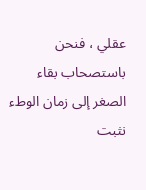عقلي ، فنحن باستصحاب بقاء الصغر إلى زمان الوطء نثبت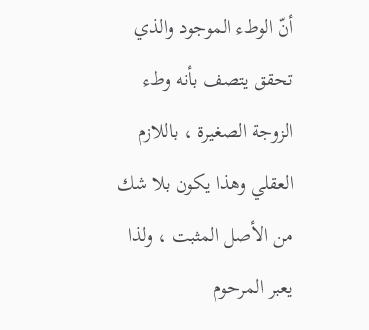أنّ الوطء الموجود والذي تحقق يتصف بأنه وطء الزوجة الصغيرة ، باللازم العقلي وهذا يكون بلا شك من الأصل المثبت ، ولذا يعبر المرحوم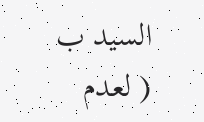السيد ب ( لعدم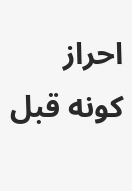احراز كونه قبل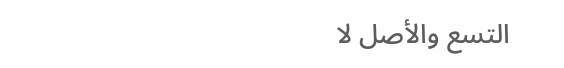التسع والأصل لا